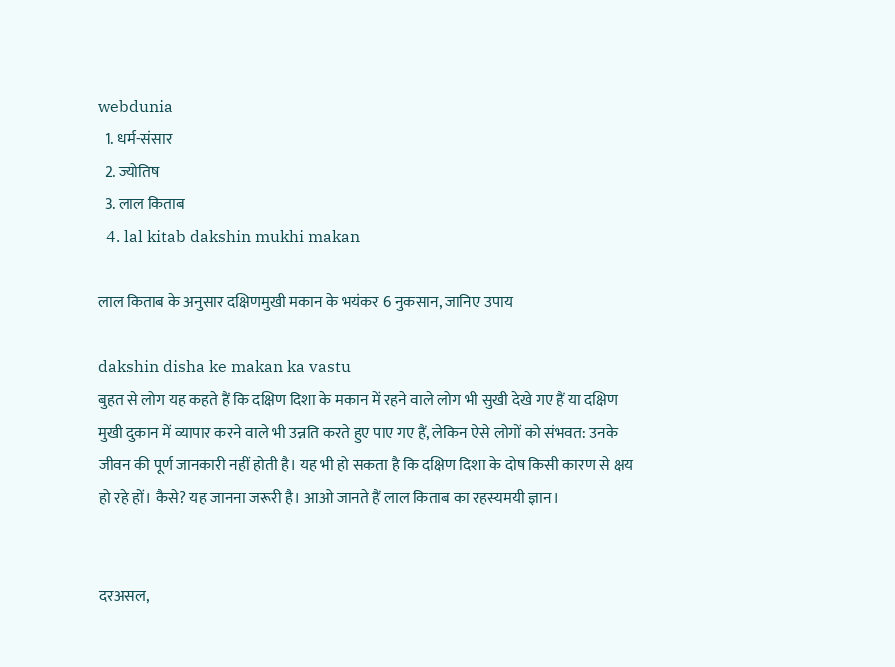webdunia
  1. धर्म-संसार
  2. ज्योतिष
  3. लाल किताब
  4. lal kitab dakshin mukhi makan

लाल किताब के अनुसार दक्षिणमुखी मकान के भयंकर 6 नुकसान, जानिए उपाय

dakshin disha ke makan ka vastu
बुहत से लोग यह कहते हैं कि दक्षिण दिशा के मकान में रहने वाले लोग भी सुखी देखे गए हैं या दक्षिण मुखी दुकान में व्यापार करने वाले भी उन्नति करते हुए पाए गए हैं, लेकिन ऐसे लोगों को संभवत: उनके जीवन की पूर्ण जानकारी नहीं होती है। यह भी हो सकता है कि दक्षिण दिशा के दोष किसी कारण से क्षय हो रहे हों। कैसे? यह जानना जरूरी है। आओ जानते हैं लाल किताब का रहस्यमयी ज्ञान।


दरअसल,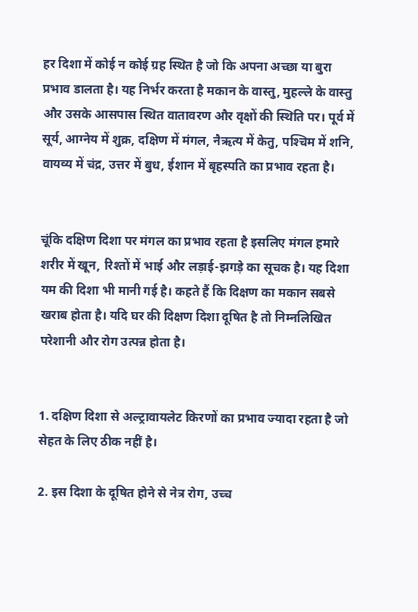हर दिशा में कोई न कोई ग्रह स्थित है जो कि अपना अच्छा या बुरा प्रभाव डालता है। यह निर्भर करता है मकान के वास्तु, मुहल्ले के वास्तु और उसके आसपास स्थित वातावरण और वृक्षों की स्थिति पर। पूर्व में सूर्य, आग्नेय में शुक्र, दक्षिण में मंगल, नैऋत्य में केतु, पश्‍चिम में शनि, वायव्य में चंद्र, उत्तर में बुध, ईशान में बृहस्पति का प्रभाव रहता है।


चूंकि दक्षिण दिशा पर मंगल का प्रभाव रहता है इसलिए मंगल हमारे शरीर में खून, रिश्‍तों में भाई और लड़ाई-झगड़े का सूचक है। यह दिशा यम की दिशा भी मानी गई है। कहते हैं कि दिक्षण का मकान सबसे खराब होता है। यदि घर की दिक्षण दिशा दूषित है तो निम्नलिखित परेशानी और रोग उत्पन्न होता है।


1. दक्षिण दिशा से अल्ट्रावायलेट किरणों का प्रभाव ज्यादा रहता है जो सेहत के लिए ठीक नहीं है।

2. इस दिशा के दूषित होने से नेत्र रोग, उच्च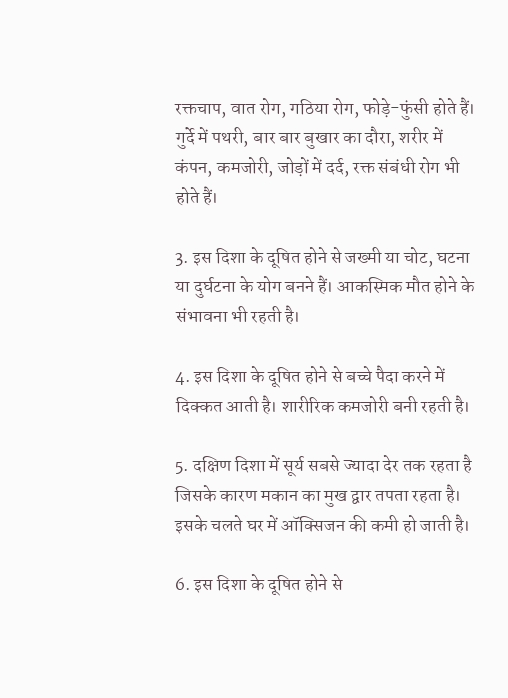रक्तचाप, वात रोग, गठिया रोग, फोड़े-फुंसी होते हैं। गुर्दे में पथरी, बार बार बुखार का दौरा, शरीर में कंपन, कमजोरी, जोड़ों में दर्द, रक्त संबंधी रोग भी होते हैं।

3. इस दिशा के दूषित होने से जख्मी या चोट, घटना या दुर्घटना के योग बनने हैं। आकस्मिक मौत होने के संभावना भी रहती है।

4. इस दिशा के दूषित होने से बच्चे पैदा करने में दिक्कत आती है। शारीरिक कमजोरी बनी रहती है।

5. दक्षिण दिशा में सूर्य सबसे ज्यादा देर तक रहता है जिसके कारण मकान का मुख द्वार तपता रहता है। इसके चलते घर में ऑक्सिजन की कमी हो जाती है।

6. इस दिशा के दूषित होने से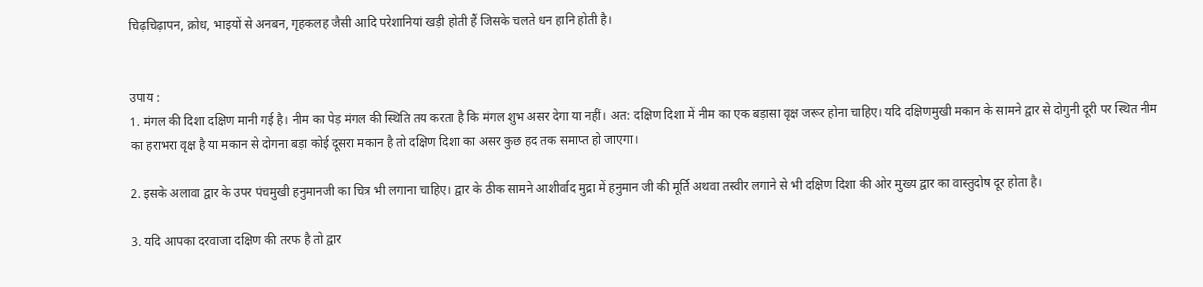चिढ़चिढ़ापन, क्रोध, भाइयों से अनबन, गृहकलह जैसी आदि परेशानियां खड़ी होती हैं जिसके चलते धन हानि होती है।


उपाय :
1. मंगल की दिशा दक्षिण मानी गई है। नीम का पेड़ मंगल की स्थिति तय करता है कि मंगल शुभ असर देगा या नहीं। अत: दक्षिण दिशा में नीम का एक बड़ासा वृक्ष जरूर होना चाहिए। यदि दक्षिणमुखी मकान के सामने द्वार से दोगुनी दूरी पर स्थित नीम का हराभरा वृक्ष है या मकान से दोगना बड़ा कोई दूसरा मकान है तो दक्षिण दिशा का असर कुछ हद तक समाप्त हो जाएगा।

2. इसके अलावा द्वार के उपर पंचमुखी हनुमानजी का चित्र भी लगाना चाहिए। द्वार के ठीक सामने आशीर्वाद मुद्रा में हनुमान जी की मूर्ति अथवा तस्वीर लगाने से भी दक्षिण दिशा की ओर मुख्य द्वार का वास्तुदोष दूर होता है।

3. यदि आपका दरवाजा दक्षिण की तरफ है तो द्वार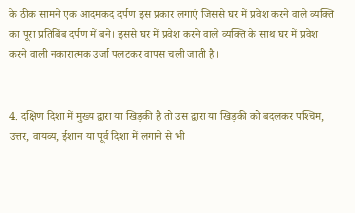के ठीक सामने एक आदमकद दर्पण इस प्रकार लगाएं जिससे घर में प्रवेश करने वाले व्यक्ति का पूरा प्रतिबिंब दर्पण में बने। इससे घर में प्रवेश करने वाले व्यक्ति के साथ घर में प्रवेश करने वाली नकारात्मक उर्जा पलटकर वापस चली जाती है।


4. दक्षिण दिशा में मुख्य द्वारा या खिड़की है तो उस द्वारा या खिड़की को बदलकर पश्‍चिम, उत्तर, वायव्य, ईशान या पूर्व दिशा में लगाने से भी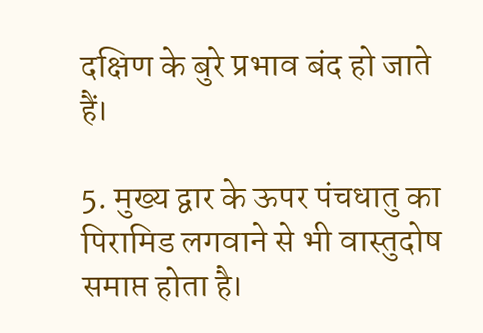दक्षिण के बुरे प्रभाव बंद हो जाते हैं।

5. मुख्य द्वार के ऊपर पंचधातु का पिरामिड लगवाने से भी वास्तुदोष समाप्त होता है।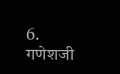6. गणेशजी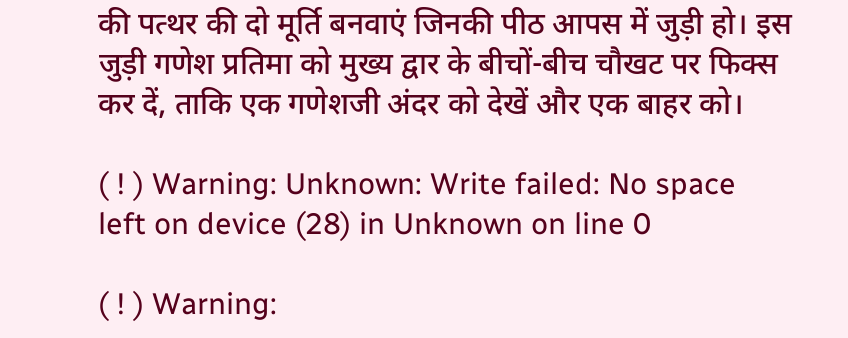की पत्थर की दो मूर्ति बनवाएं जिनकी पीठ आपस में जुड़ी हो। इस जुड़ी गणेश प्रतिमा को मुख्य द्वार के बीचों-बीच चौखट पर फिक्स कर दें, ताकि एक गणेशजी अंदर को देखें और एक बाहर को।

( ! ) Warning: Unknown: Write failed: No space left on device (28) in Unknown on line 0

( ! ) Warning: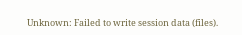Unknown: Failed to write session data (files).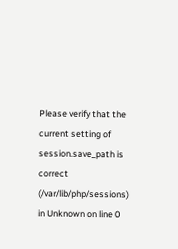Please verify that the current setting of session.save_path is correct (/var/lib/php/sessions) in Unknown on line 0